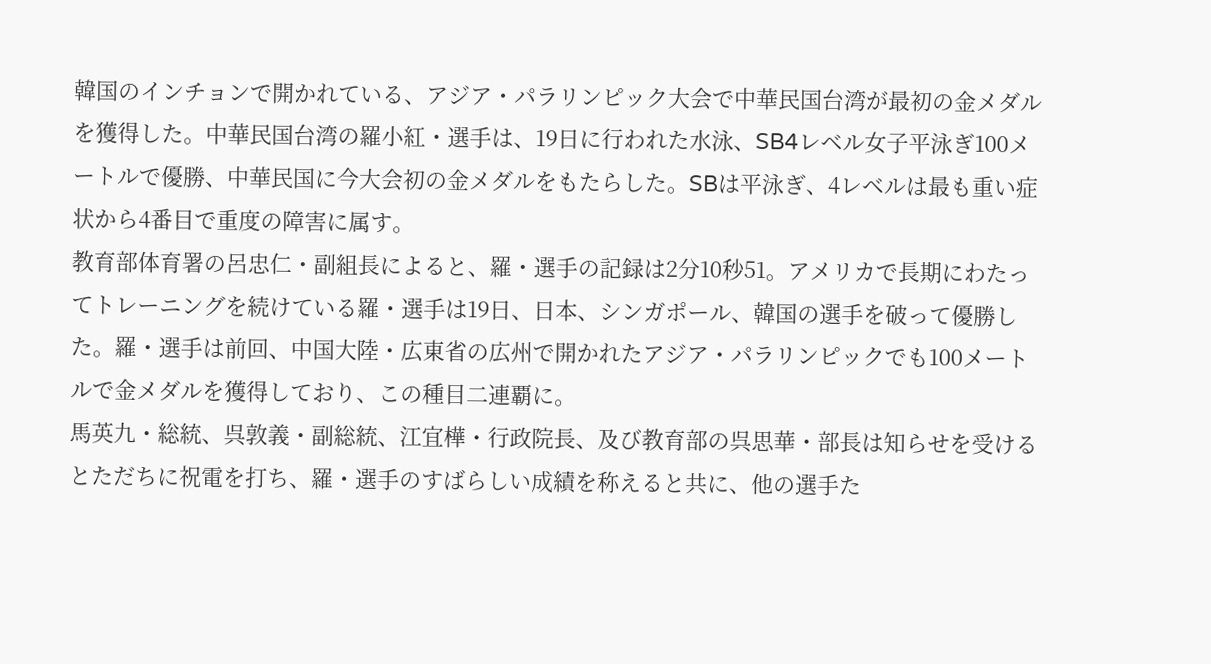韓国のインチョンで開かれている、アジア・パラリンピック大会で中華民国台湾が最初の金メダルを獲得した。中華民国台湾の羅小紅・選手は、19日に行われた水泳、SB4レベル女子平泳ぎ100メートルで優勝、中華民国に今大会初の金メダルをもたらした。SBは平泳ぎ、4レベルは最も重い症状から4番目で重度の障害に属す。
教育部体育署の呂忠仁・副組長によると、羅・選手の記録は2分10秒51。アメリカで長期にわたってトレーニングを続けている羅・選手は19日、日本、シンガポール、韓国の選手を破って優勝した。羅・選手は前回、中国大陸・広東省の広州で開かれたアジア・パラリンピックでも100メートルで金メダルを獲得しており、この種目二連覇に。
馬英九・総統、呉敦義・副総統、江宜樺・行政院長、及び教育部の呉思華・部長は知らせを受けるとただちに祝電を打ち、羅・選手のすばらしい成績を称えると共に、他の選手た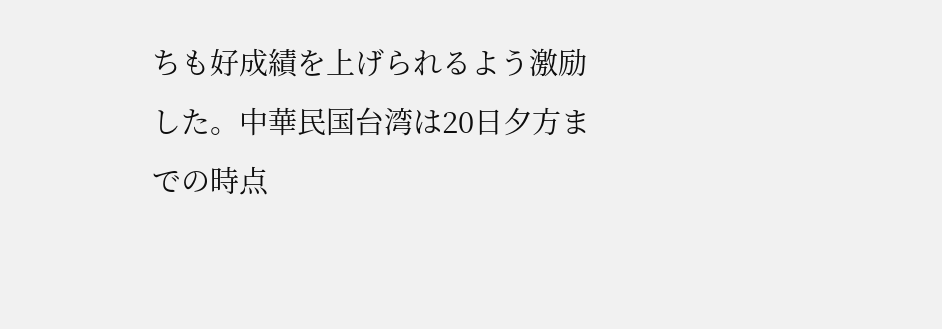ちも好成績を上げられるよう激励した。中華民国台湾は20日夕方までの時点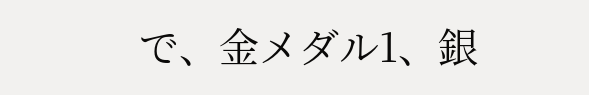で、金メダル1、銀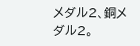メダル2、銅メダル2。